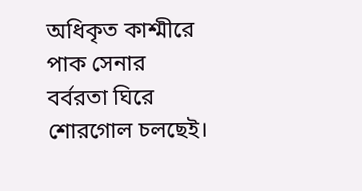অধিকৃত কাশ্মীরে পাক সেনার বর্বরতা ঘিরে শোরগোল চলছেই।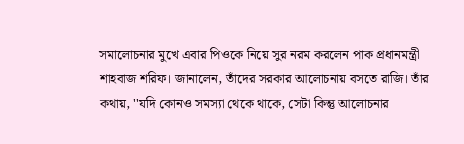সমালোচনার মুখে এবার পিওকে নিয়ে সুর নরম করলেন পাক প্রধানমন্ত্রী শাহবাজ শরিফ। জানালেন, তাঁদের সরকার আলোচনায় বসতে রাজি। তাঁর কথায়, ''যদি কোনও সমস্যা থেকে থাকে, সেটা কিন্তু আলোচনার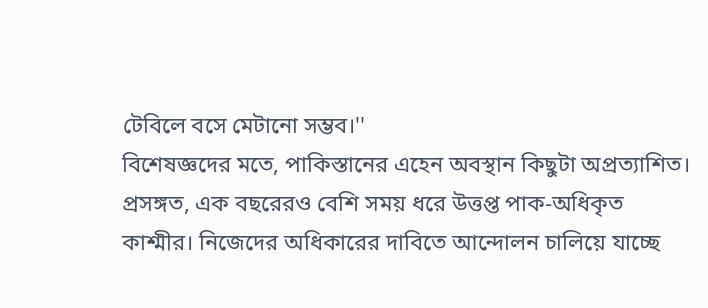টেবিলে বসে মেটানো সম্ভব।''
বিশেষজ্ঞদের মতে, পাকিস্তানের এহেন অবস্থান কিছুটা অপ্রত্যাশিত। প্রসঙ্গত, এক বছরেরও বেশি সময় ধরে উত্তপ্ত পাক-অধিকৃত কাশ্মীর। নিজেদের অধিকারের দাবিতে আন্দোলন চালিয়ে যাচ্ছে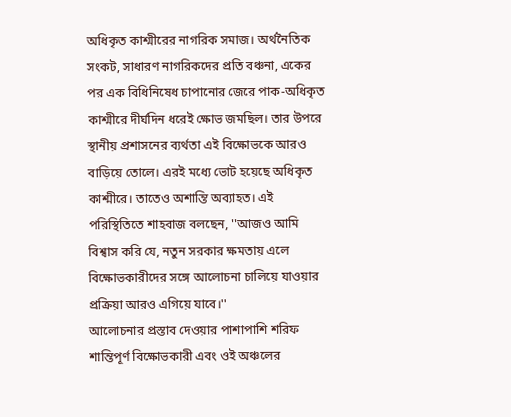অধিকৃত কাশ্মীরের নাগরিক সমাজ। অর্থনৈতিক সংকট, সাধারণ নাগরিকদের প্রতি বঞ্চনা, একের পর এক বিধিনিষেধ চাপানোর জেরে পাক-অধিকৃত কাশ্মীরে দীর্ঘদিন ধরেই ক্ষোভ জমছিল। তার উপরে স্থানীয় প্রশাসনের ব্যর্থতা এই বিক্ষোভকে আরও বাড়িয়ে তোলে। এরই মধ্যে ভোট হয়েছে অধিকৃত কাশ্মীরে। তাতেও অশান্তি অব্যাহত। এই পরিস্থিতিতে শাহবাজ বলছেন, ''আজও আমি বিশ্বাস করি যে, নতুন সরকার ক্ষমতায় এলে বিক্ষোভকারীদের সঙ্গে আলোচনা চালিয়ে যাওয়ার প্রক্রিয়া আরও এগিয়ে যাবে।''
আলোচনার প্রস্তাব দেওয়ার পাশাপাশি শরিফ শান্তিপূর্ণ বিক্ষোভকারী এবং ওই অঞ্চলের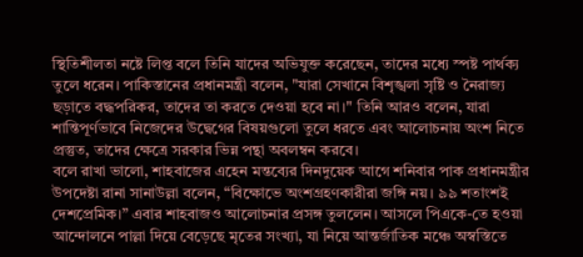স্থিতিশীলতা নষ্টে লিপ্ত বলে তিনি যাদের অভিযুক্ত করেছেন, তাদের মধ্যে স্পষ্ট পার্থক্য তুলে ধরেন। পাকিস্তানের প্রধানমন্ত্রী বলেন, "যারা সেখানে বিশৃঙ্খলা সৃষ্টি ও নৈরাজ্য ছড়াতে বদ্ধপরিকর, তাদের তা করতে দেওয়া হবে না।" তিনি আরও বলেন, যারা শান্তিপূর্ণভাবে নিজেদের উদ্বেগের বিষয়গুলো তুলে ধরতে এবং আলোচনায় অংশ নিতে প্রস্তুত, তাদের ক্ষেত্রে সরকার ভিন্ন পন্থা অবলম্বন করবে।
বলে রাখা ভালো, শাহবাজের এহেন মন্তব্যের দিনদুয়েক আগে শনিবার পাক প্রধানমন্ত্রীর উপদেষ্টা রানা সানাউল্লা বলেন, “বিক্ষোভে অংশগ্রহণকারীরা জঙ্গি নয়। ৯৯ শতাংশই দেশপ্রেমিক।” এবার শাহবাজও আলোচনার প্রসঙ্গ তুললেন। আসলে পিএকে-তে হওয়া আন্দোলনে পাল্লা দিয়ে বেড়েছে মৃতের সংখ্যা, যা নিয়ে আন্তর্জাতিক মঞ্চে অস্বস্তিতে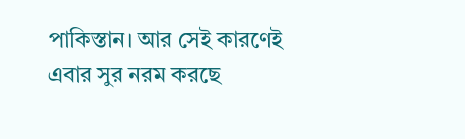পাকিস্তান। আর সেই কারণেই এবার সুর নরম করছে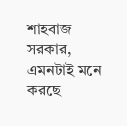শাহবাজ সরকার, এমনটাই মনে করছে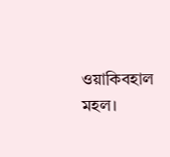ওয়াকিবহাল মহল।